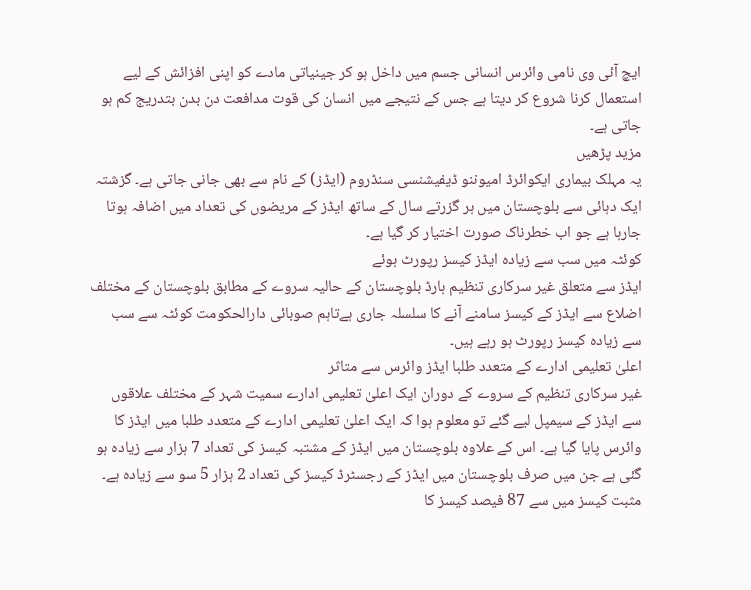ایچ آئی وی نامی وائرس انسانی جسم میں داخل ہو کر جینیاتی مادے کو اپنی افزائش کے لیے استعمال کرنا شروع کر دیتا ہے جس کے نتیجے میں انسان کی قوت مدافعت دن بدن بتدریج کم ہو جاتی ہے۔
مزید پڑھیں
یہ مہلک بیماری ایکوائرڈ امیوننو ڈیفیشنسی سنڈروم (ایڈز) کے نام سے بھی جانی جاتی ہے۔ گزشتہ ایک دہائی سے بلوچستان میں ہر گزرتے سال کے ساتھ ایڈز کے مریضوں کی تعداد میں اضافہ ہوتا جارہا ہے جو اب خطرناک صورت اختیار کر گیا ہے۔
کوئٹہ میں سب سے زیادہ ایڈز کیسز رپورٹ ہوئے
ایڈز سے متعلق غیر سرکاری تنظیم ہارڈ بلوچستان کے حالیہ سروے کے مطابق بلوچستان کے مختلف اضلاع سے ایڈز کے کیسز سامنے آنے کا سلسلہ جاری ہےتاہم صوبائی دارالحکومت کوئٹہ سے سب سے زیادہ کیسز رپورٹ ہو رہے ہیں۔
اعلیٰ تعلیمی ادارے کے متعدد طلبا ایڈز وائرس سے متاثر
غیر سرکاری تنظیم کے سروے کے دوران ایک اعلیٰ تعلیمی ادارے سمیت شہر کے مختلف علاقوں سے ایڈز کے سیمپل لیے گئے تو معلوم ہوا کہ ایک اعلیٰ تعلیمی ادارے کے متعدد طلبا میں ایڈز کا وائرس پایا گیا ہے۔ اس کے علاوہ بلوچستان میں ایڈز کے مشتبہ کیسز کی تعداد 7 ہزار سے زیادہ ہو گئی ہے جن میں صرف بلوچستان میں ایڈز کے رجسٹرڈ کیسز کی تعداد 2 ہزار 5 سو سے زیادہ ہے۔
مثبت کیسز میں سے 87 فیصد کیسز کا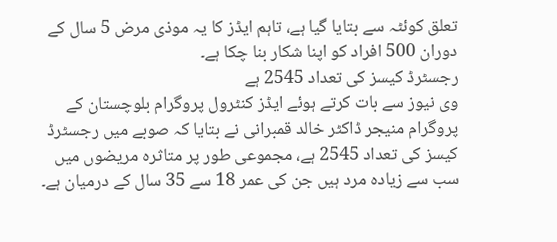تعلق کوئٹہ سے بتایا گیا ہے، تاہم ایڈز کا یہ موذی مرض 5 سال کے دوران 500 افراد کو اپنا شکار بنا چکا ہے۔
رجسٹرڈ کیسز کی تعداد 2545 ہے
وی نیوز سے بات کرتے ہوئے ایڈز کنٹرول پروگرام بلوچستان کے پروگرام منیجر ڈاکٹر خالد قمبرانی نے بتایا کہ صوبے میں رجسٹرڈ کیسز کی تعداد 2545 ہے، مجموعی طور پر متاثرہ مریضوں میں سب سے زیادہ مرد ہیں جن کی عمر 18 سے 35 سال کے درمیان ہے۔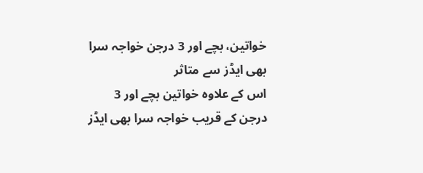خواتین، بچے اور 3 درجن خواجہ سرا بھی ایڈز سے متاثر
اس کے علاوہ خواتین بچے اور 3 درجن کے قریب خواجہ سرا بھی ایڈز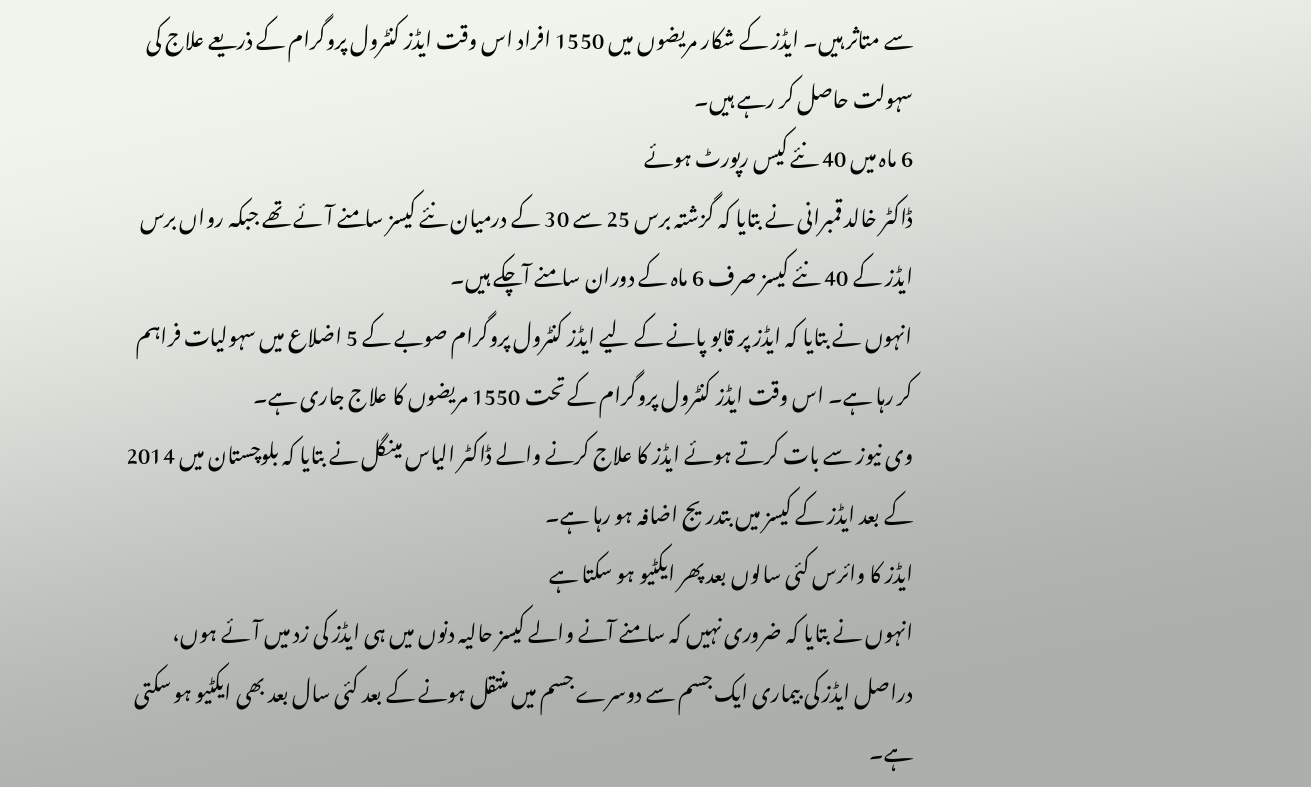سے متاثر ہیں۔ ایڈز کے شکار مریضوں میں 1550 افراد اس وقت ایڈز کنٹرول پروگرام کے ذریعے علاج کی سہولت حاصل کر رہے ہیں۔
6 ماہ میں 40 نئے کیس رپورٹ ہوئے
ڈاکٹر خالد قمبرانی نے بتایا کہ گزشتہ برس 25 سے 30 کے درمیان نئے کیسز سامنے آئے تھے جبکہ رواں برس ایڈز کے 40 نئے کیسز صرف 6 ماہ کے دوران سامنے آچکے ہیں۔
انہوں نے بتایا کہ ایڈز پر قابو پانے کے لیے ایڈز کنٹرول پروگرام صوبے کے 5 اضلاع میں سہولیات فراہم کر رہا ہے۔ اس وقت ایڈز کنٹرول پروگرام کے تحت 1550 مریضوں کا علاج جاری ہے۔
وی نیوز سے بات کرتے ہوئے ایڈز کا علاج کرنے والے ڈاکٹر الیاس مینگل نے بتایا کہ بلوچستان میں 2014 کے بعد ایڈز کے کیسز میں بتدریج اضافہ ہو رہا ہے۔
ایڈز کا وائرس کئی سالوں بعد پھر ایکٹیو ہو سکتا ہے
انہوں نے بتایا کہ ضروری نہیں کہ سامنے آنے والے کیسز حالیہ دنوں میں ہی ایڈز کی زد میں آئے ہوں، دراصل ایڈز کی بیماری ایک جسم سے دوسرے جسم میں منتقل ہونے کے بعد کئی سال بعد بھی ایکٹیو ہو سکتی ہے۔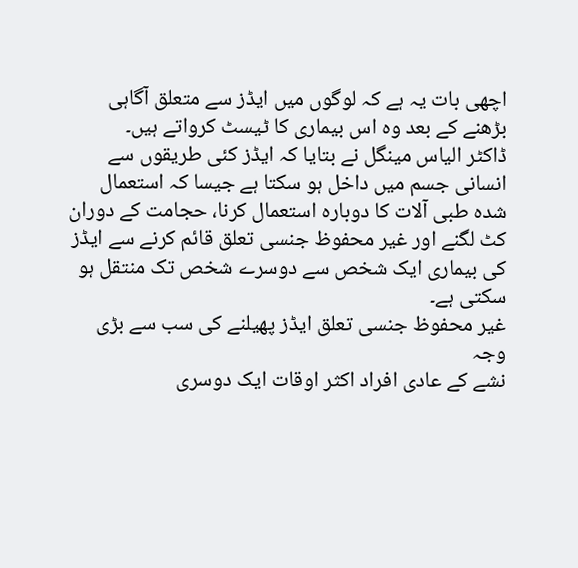اچھی بات یہ ہے کہ لوگوں میں ایڈز سے متعلق آگاہی بڑھنے کے بعد وہ اس بیماری کا ٹیسٹ کرواتے ہیں۔
ڈاکٹر الیاس مینگل نے بتایا کہ ایڈز کئی طریقوں سے انسانی جسم میں داخل ہو سکتا ہے جیسا کہ استعمال شدہ طبی آلات کا دوبارہ استعمال کرنا، حجامت کے دوران کٹ لگنے اور غیر محفوظ جنسی تعلق قائم کرنے سے ایڈز کی بیماری ایک شخص سے دوسرے شخص تک منتقل ہو سکتی ہے۔
غیر محفوظ جنسی تعلق ایڈز پھیلنے کی سب سے بڑی وجہ
نشے کے عادی افراد اکثر اوقات ایک دوسری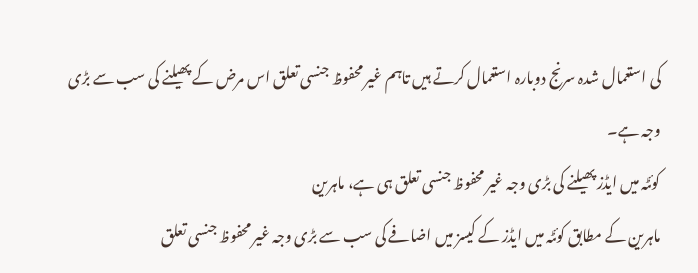کی استعمال شدہ سرنج دوبارہ استعمال کرتے ہیں تاہم غیر محفوظ جنسی تعلق اس مرض کے پھیلنے کی سب سے بڑی وجہ ہے۔
کوئٹہ میں ایڈز پھیلنے کی بڑی وجہ غیر محفوظ جنسی تعلق ہی ہے، ماہرین
ماہرین کے مطابق کوئٹہ میں ایڈز کے کیسز میں اضافے کی سب سے بڑی وجہ غیر محفوظ جنسی تعلق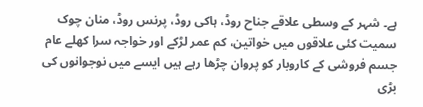ہے۔ شہر کے وسطی علاقے جناح روڈ، ہاکی روڈ، پرنس روڈ، منان چوک سمیت کئی علاقوں میں خواتین، کم عمر لڑکے اور خواجہ سرا کھلے عام جسم فروشی کے کاروبار کو پروان چڑھا رہے ہیں ایسے میں نوجوانوں کی بڑی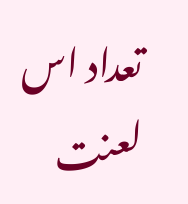تعداد اس لعنت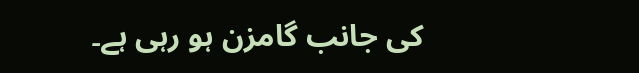کی جانب گامزن ہو رہی ہے۔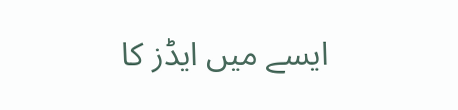ایسے میں ایڈز کا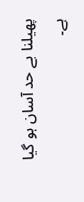پھیلنا بے حد آسان ہو گیا ہے۔